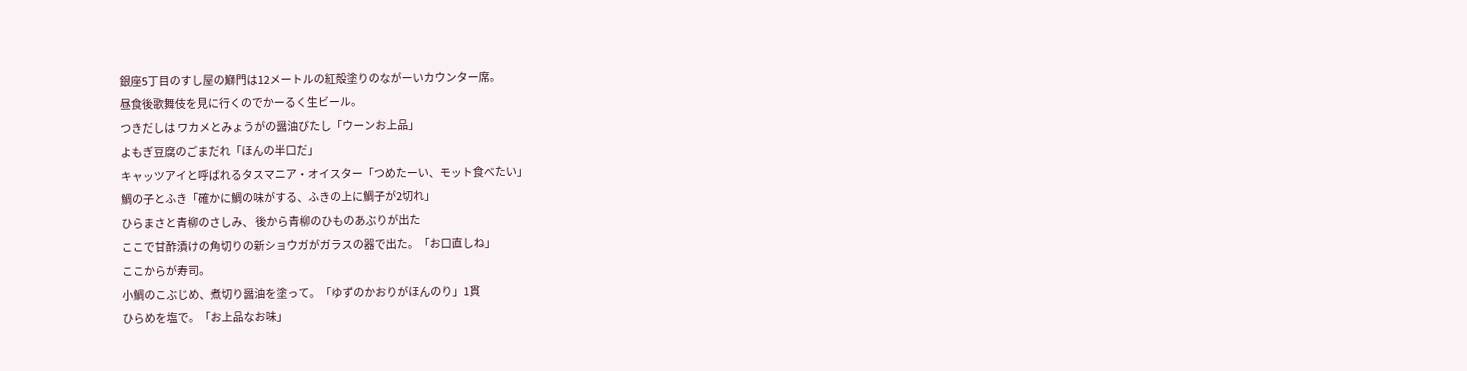銀座5丁目のすし屋の鰤門は12メートルの紅殻塗りのながーいカウンター席。
昼食後歌舞伎を見に行くのでかーるく生ビール。
つきだしは ワカメとみょうがの醤油びたし「ウーンお上品」
よもぎ豆腐のごまだれ「ほんの半口だ」
キャッツアイと呼ばれるタスマニア・オイスター「つめたーい、モット食べたい」
鯛の子とふき「確かに鯛の味がする、ふきの上に鯛子が2切れ」
ひらまさと青柳のさしみ、 後から青柳のひものあぶりが出た
ここで甘酢漬けの角切りの新ショウガがガラスの器で出た。「お口直しね」
ここからが寿司。
小鯛のこぶじめ、煮切り醤油を塗って。「ゆずのかおりがほんのり」1貫
ひらめを塩で。「お上品なお味」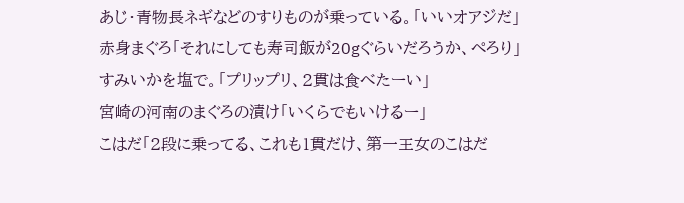あじ・青物長ネギなどのすりものが乗っている。「いいオアジだ」
赤身まぐろ「それにしても寿司飯が20gぐらいだろうか、ぺろり」
すみいかを塩で。「プリップリ、2貫は食べたーい」
宮崎の河南のまぐろの漬け「いくらでもいけるー」
こはだ「2段に乗ってる、これも1貫だけ、第一王女のこはだ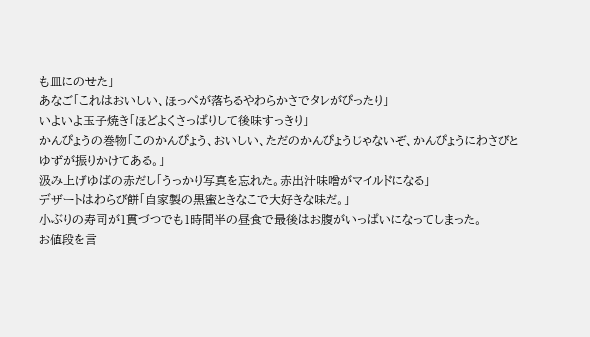も皿にのせた」
あなご「これはおいしい、ほっぺが落ちるやわらかさでタレがぴったり」
いよいよ玉子焼き「ほどよくさっぱりして後味すっきり」
かんぴょうの巻物「このかんぴょう、おいしい、ただのかんぴょうじゃないぞ、かんぴょうにわさびとゆずが振りかけてある。」
汲み上げゆばの赤だし「うっかり写真を忘れた。赤出汁味噌がマイルドになる」
デザートはわらび餅「自家製の黒蜜ときなこで大好きな味だ。」
小ぶりの寿司が1貫づつでも1時間半の昼食で最後はお腹がいっぱいになってしまった。
お値段を言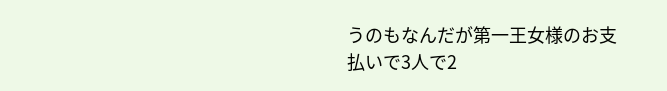うのもなんだが第一王女様のお支払いで3人で2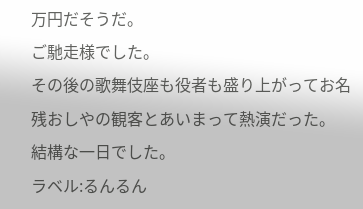万円だそうだ。
ご馳走様でした。
その後の歌舞伎座も役者も盛り上がってお名残おしやの観客とあいまって熱演だった。
結構な一日でした。
ラベル:るんるん